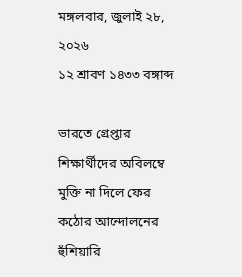মঙ্গলবার, জুলাই ২৮, ২০২৬
১২ শ্রাবণ ১৪৩৩ বঙ্গাব্দ

ভারতে গ্রেপ্তার শিক্ষার্থীদের অবিলম্বে মুক্তি না দিলে ফের কঠোর আন্দোলনের হুঁশিয়ারি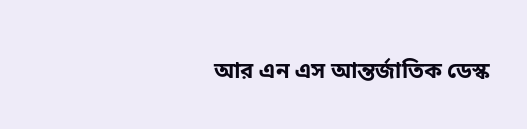আর এন এস আন্তর্জাতিক ডেস্ক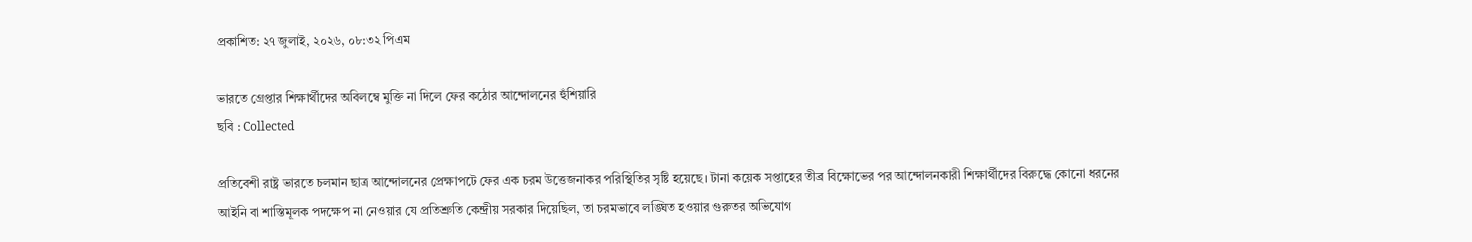প্রকাশিত: ২৭ জুলাই, ২০২৬, ০৮:৩২ পিএম

ভারতে গ্রেপ্তার শিক্ষার্থীদের অবিলম্বে মুক্তি না দিলে ফের কঠোর আন্দোলনের হুঁশিয়ারি
ছবি : Collected

প্রতিবেশী রাষ্ট্র ভারতে চলমান ছাত্র আন্দোলনের প্রেক্ষাপটে ফের এক চরম উত্তেজনাকর পরিস্থিতির সৃষ্টি হয়েছে। টানা কয়েক সপ্তাহের তীব্র বিক্ষোভের পর আন্দোলনকারী শিক্ষার্থীদের বিরুদ্ধে কোনো ধরনের আইনি বা শাস্তিমূলক পদক্ষেপ না নেওয়ার যে প্রতিশ্রুতি কেন্দ্রীয় সরকার দিয়েছিল, তা চরমভাবে লঙ্ঘিত হওয়ার গুরুতর অভিযোগ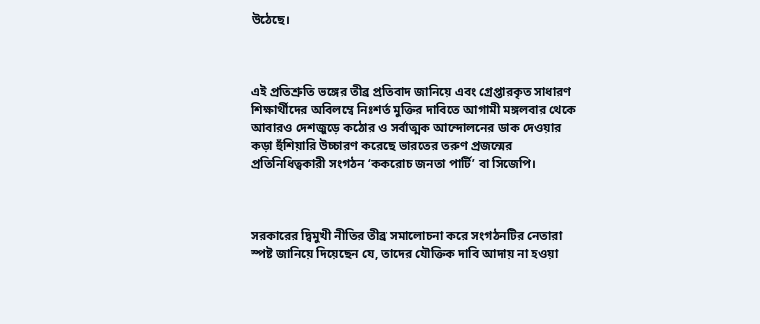উঠেছে।



এই প্রতিশ্রুতি ভঙ্গের তীব্র প্রতিবাদ জানিয়ে এবং গ্রেপ্তারকৃত সাধারণ শিক্ষার্থীদের অবিলম্বে নিঃশর্ত মুক্তির দাবিতে আগামী মঙ্গলবার থেকে আবারও দেশজুড়ে কঠোর ও সর্বাত্মক আন্দোলনের ডাক দেওয়ার কড়া হুঁশিয়ারি উচ্চারণ করেছে ভারতের তরুণ প্রজন্মের প্রতিনিধিত্বকারী সংগঠন ‘ককরোচ জনতা পার্টি’ বা সিজেপি।



সরকারের দ্বিমুখী নীতির তীব্র সমালোচনা করে সংগঠনটির নেতারা স্পষ্ট জানিয়ে দিয়েছেন যে, তাদের যৌক্তিক দাবি আদায় না হওয়া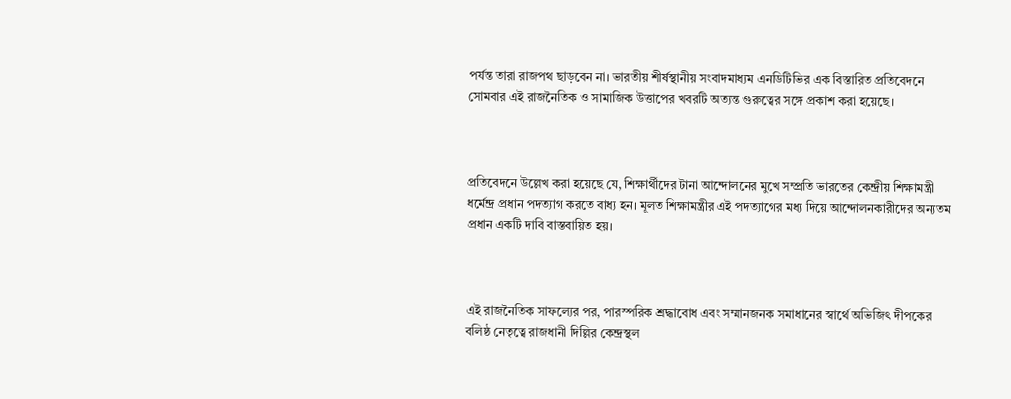পর্যন্ত তারা রাজপথ ছাড়বেন না। ভারতীয় শীর্ষস্থানীয় সংবাদমাধ্যম এনডিটিভির এক বিস্তারিত প্রতিবেদনে সোমবার এই রাজনৈতিক ও সামাজিক উত্তাপের খবরটি অত্যন্ত গুরুত্বের সঙ্গে প্রকাশ করা হয়েছে।



প্রতিবেদনে উল্লেখ করা হয়েছে যে, শিক্ষার্থীদের টানা আন্দোলনের মুখে সম্প্রতি ভারতের কেন্দ্রীয় শিক্ষামন্ত্রী ধর্মেন্দ্র প্রধান পদত্যাগ করতে বাধ্য হন। মূলত শিক্ষামন্ত্রীর এই পদত্যাগের মধ্য দিয়ে আন্দোলনকারীদের অন্যতম প্রধান একটি দাবি বাস্তবায়িত হয়।



এই রাজনৈতিক সাফল্যের পর, পারস্পরিক শ্রদ্ধাবোধ এবং সম্মানজনক সমাধানের স্বার্থে অভিজিৎ দীপকের বলিষ্ঠ নেতৃত্বে রাজধানী দিল্লির কেন্দ্রস্থল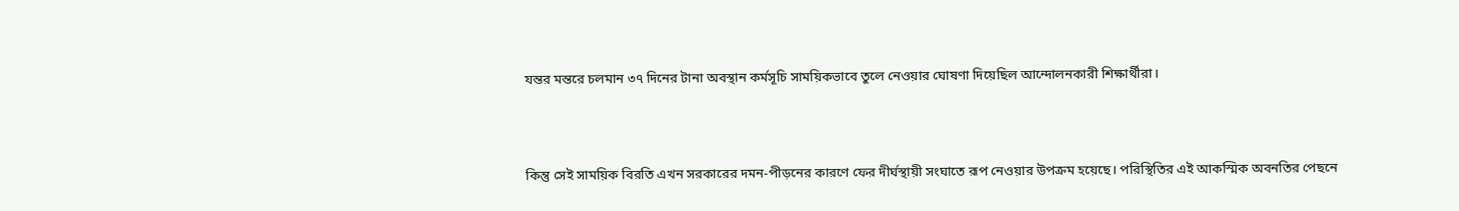যন্তর মন্তরে চলমান ৩৭ দিনের টানা অবস্থান কর্মসূচি সাময়িকভাবে তুলে নেওয়ার ঘোষণা দিয়েছিল আন্দোলনকারী শিক্ষার্থীরা।



কিন্তু সেই সাময়িক বিরতি এখন সরকারের দমন-পীড়নের কারণে ফের দীর্ঘস্থায়ী সংঘাতে রূপ নেওয়ার উপক্রম হয়েছে। পরিস্থিতির এই আকস্মিক অবনতির পেছনে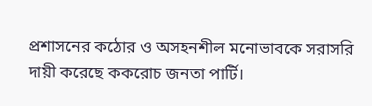প্রশাসনের কঠোর ও অসহনশীল মনোভাবকে সরাসরি দায়ী করেছে ককরোচ জনতা পার্টি।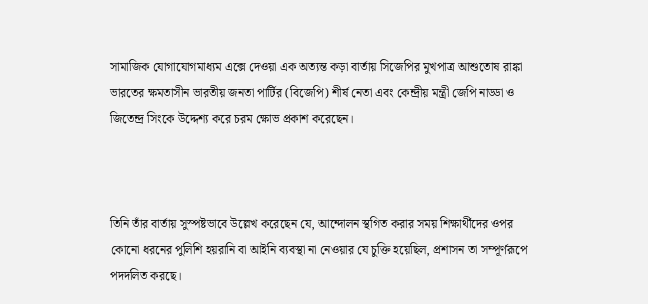সামাজিক যোগাযোগমাধ্যম এক্সে দেওয়া এক অত্যন্ত কড়া বার্তায় সিজেপির মুখপাত্র আশুতোষ রাঙ্কা ভারতের ক্ষমতাসীন ভারতীয় জনতা পার্টির (বিজেপি) শীর্ষ নেতা এবং কেন্দ্রীয় মন্ত্রী জেপি নাড্ডা ও জিতেন্দ্র সিংকে উদ্দেশ্য করে চরম ক্ষোভ প্রকাশ করেছেন।



তিনি তাঁর বার্তায় সুস্পষ্টভাবে উল্লেখ করেছেন যে, আন্দোলন স্থগিত করার সময় শিক্ষার্থীদের ওপর কোনো ধরনের পুলিশি হয়রানি বা আইনি ব্যবস্থা না নেওয়ার যে চুক্তি হয়েছিল, প্রশাসন তা সম্পূর্ণরূপে পদদলিত করছে।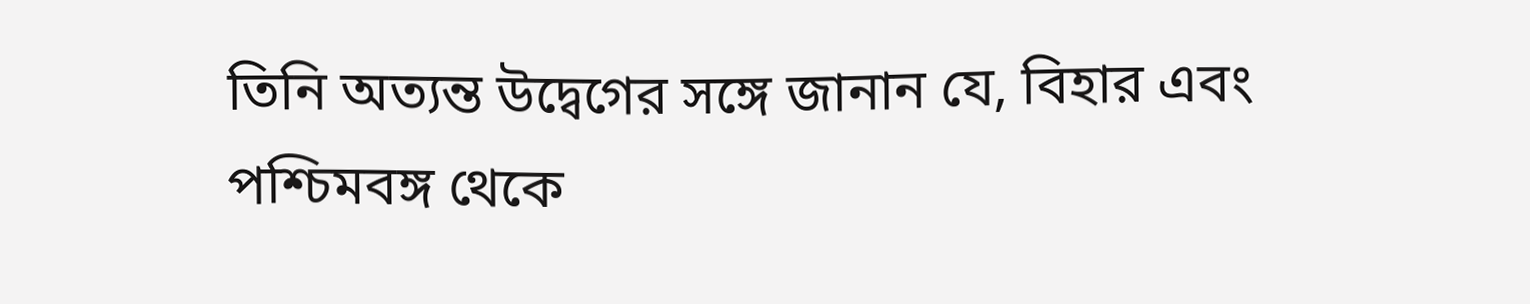তিনি অত্যন্ত উদ্বেগের সঙ্গে জানান যে, বিহার এবং পশ্চিমবঙ্গ থেকে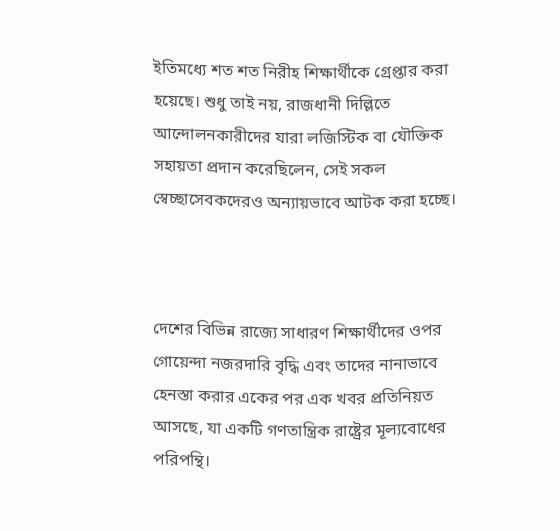ইতিমধ্যে শত শত নিরীহ শিক্ষার্থীকে গ্রেপ্তার করা হয়েছে। শুধু তাই নয়, রাজধানী দিল্লিতে আন্দোলনকারীদের যারা লজিস্টিক বা যৌক্তিক সহায়তা প্রদান করেছিলেন, সেই সকল স্বেচ্ছাসেবকদেরও অন্যায়ভাবে আটক করা হচ্ছে।



দেশের বিভিন্ন রাজ্যে সাধারণ শিক্ষার্থীদের ওপর গোয়েন্দা নজরদারি বৃদ্ধি এবং তাদের নানাভাবে হেনস্তা করার একের পর এক খবর প্রতিনিয়ত আসছে, যা একটি গণতান্ত্রিক রাষ্ট্রের মূল্যবোধের পরিপন্থি।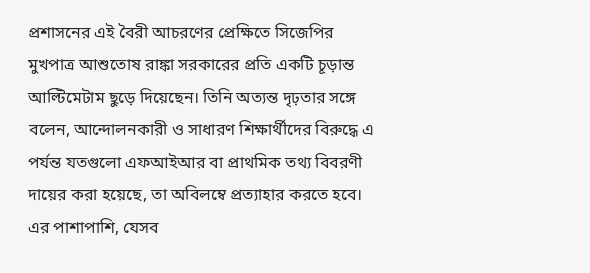প্রশাসনের এই বৈরী আচরণের প্রেক্ষিতে সিজেপির মুখপাত্র আশুতোষ রাঙ্কা সরকারের প্রতি একটি চূড়ান্ত আল্টিমেটাম ছুড়ে দিয়েছেন। তিনি অত্যন্ত দৃঢ়তার সঙ্গে বলেন, আন্দোলনকারী ও সাধারণ শিক্ষার্থীদের বিরুদ্ধে এ পর্যন্ত যতগুলো এফআইআর বা প্রাথমিক তথ্য বিবরণী দায়ের করা হয়েছে, তা অবিলম্বে প্রত্যাহার করতে হবে। এর পাশাপাশি, যেসব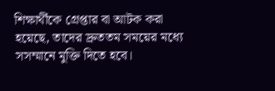শিক্ষার্থীকে গ্রেপ্তার বা আটক করা হয়েছে, তাদের দ্রুততম সময়ের মধ্যে সসম্মানে মুক্তি দিতে হবে।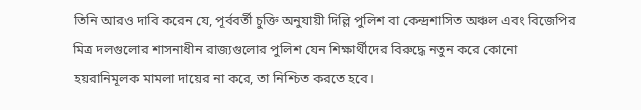তিনি আরও দাবি করেন যে, পূর্ববর্তী চুক্তি অনুযায়ী দিল্লি পুলিশ বা কেন্দ্রশাসিত অঞ্চল এবং বিজেপির মিত্র দলগুলোর শাসনাধীন রাজ্যগুলোর পুলিশ যেন শিক্ষার্থীদের বিরুদ্ধে নতুন করে কোনো হয়রানিমূলক মামলা দায়ের না করে, তা নিশ্চিত করতে হবে।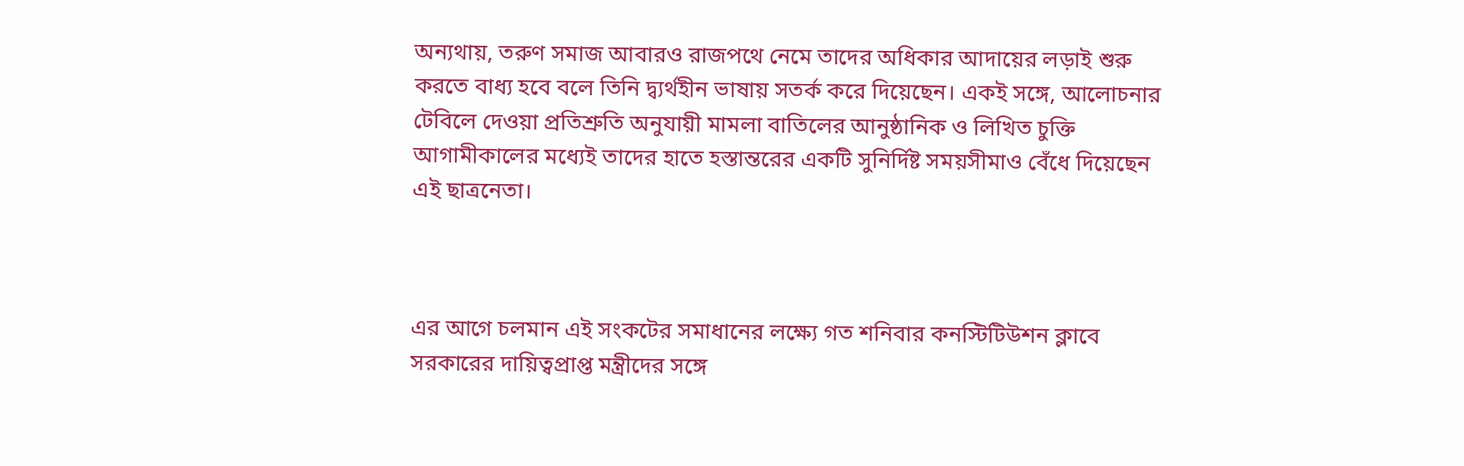অন্যথায়, তরুণ সমাজ আবারও রাজপথে নেমে তাদের অধিকার আদায়ের লড়াই শুরু করতে বাধ্য হবে বলে তিনি দ্ব্যর্থহীন ভাষায় সতর্ক করে দিয়েছেন। একই সঙ্গে, আলোচনার টেবিলে দেওয়া প্রতিশ্রুতি অনুযায়ী মামলা বাতিলের আনুষ্ঠানিক ও লিখিত চুক্তি আগামীকালের মধ্যেই তাদের হাতে হস্তান্তরের একটি সুনির্দিষ্ট সময়সীমাও বেঁধে দিয়েছেন এই ছাত্রনেতা।



এর আগে চলমান এই সংকটের সমাধানের লক্ষ্যে গত শনিবার কনস্টিটিউশন ক্লাবে সরকারের দায়িত্বপ্রাপ্ত মন্ত্রীদের সঙ্গে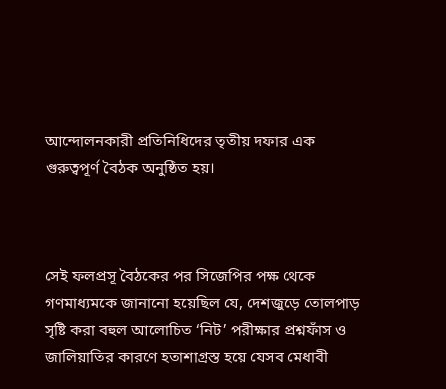আন্দোলনকারী প্রতিনিধিদের তৃতীয় দফার এক গুরুত্বপূর্ণ বৈঠক অনুষ্ঠিত হয়।



সেই ফলপ্রসূ বৈঠকের পর সিজেপির পক্ষ থেকে গণমাধ্যমকে জানানো হয়েছিল যে, দেশজুড়ে তোলপাড় সৃষ্টি করা বহুল আলোচিত ‘নিট’ পরীক্ষার প্রশ্নফাঁস ও জালিয়াতির কারণে হতাশাগ্রস্ত হয়ে যেসব মেধাবী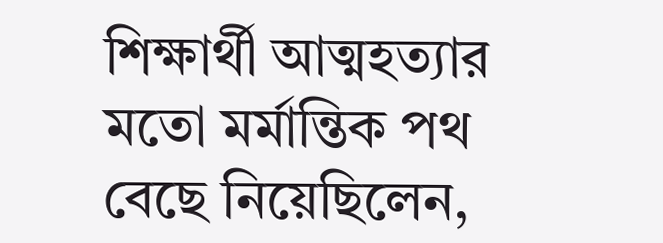শিক্ষার্থী আত্মহত্যার মতো মর্মান্তিক পথ বেছে নিয়েছিলেন,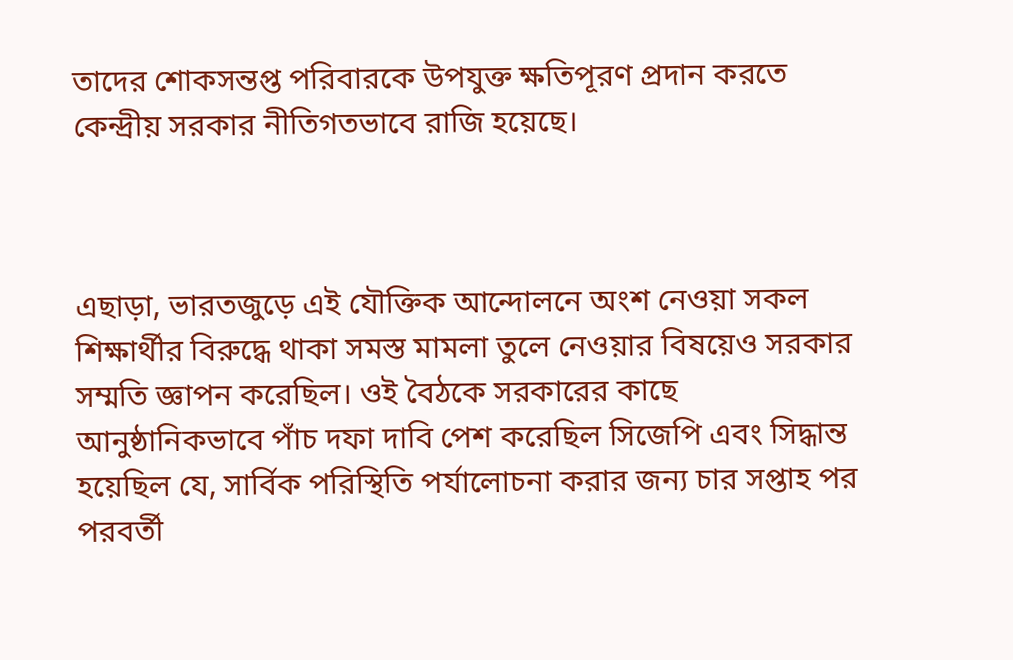তাদের শোকসন্তপ্ত পরিবারকে উপযুক্ত ক্ষতিপূরণ প্রদান করতে কেন্দ্রীয় সরকার নীতিগতভাবে রাজি হয়েছে।



এছাড়া, ভারতজুড়ে এই যৌক্তিক আন্দোলনে অংশ নেওয়া সকল শিক্ষার্থীর বিরুদ্ধে থাকা সমস্ত মামলা তুলে নেওয়ার বিষয়েও সরকার সম্মতি জ্ঞাপন করেছিল। ওই বৈঠকে সরকারের কাছে আনুষ্ঠানিকভাবে পাঁচ দফা দাবি পেশ করেছিল সিজেপি এবং সিদ্ধান্ত হয়েছিল যে, সার্বিক পরিস্থিতি পর্যালোচনা করার জন্য চার সপ্তাহ পর পরবর্তী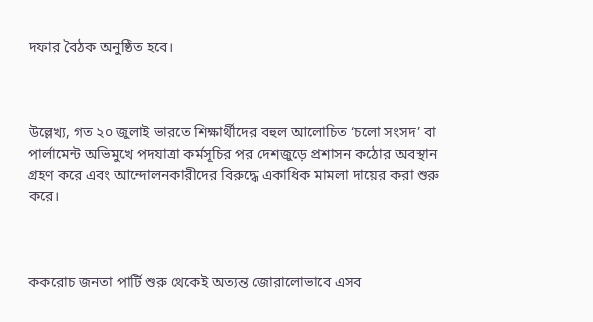দফার বৈঠক অনুষ্ঠিত হবে।



উল্লেখ্য, গত ২০ জুলাই ভারতে শিক্ষার্থীদের বহুল আলোচিত ‘চলো সংসদ’ বা পার্লামেন্ট অভিমুখে পদযাত্রা কর্মসূচির পর দেশজুড়ে প্রশাসন কঠোর অবস্থান গ্রহণ করে এবং আন্দোলনকারীদের বিরুদ্ধে একাধিক মামলা দায়ের করা শুরু করে।



ককরোচ জনতা পার্টি শুরু থেকেই অত্যন্ত জোরালোভাবে এসব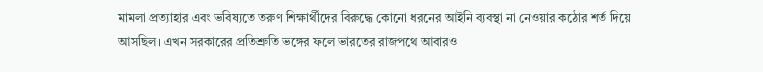মামলা প্রত্যাহার এবং ভবিষ্যতে তরুণ শিক্ষার্থীদের বিরুদ্ধে কোনো ধরনের আইনি ব্যবস্থা না নেওয়ার কঠোর শর্ত দিয়ে আসছিল। এখন সরকারের প্রতিশ্রুতি ভঙ্গের ফলে ভারতের রাজপথে আবারও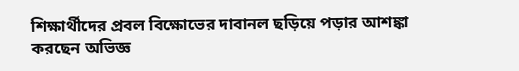শিক্ষার্থীদের প্রবল বিক্ষোভের দাবানল ছড়িয়ে পড়ার আশঙ্কা করছেন অভিজ্ঞ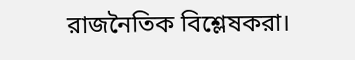রাজনৈতিক বিশ্লেষকরা।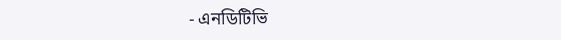- এনডিটিভি